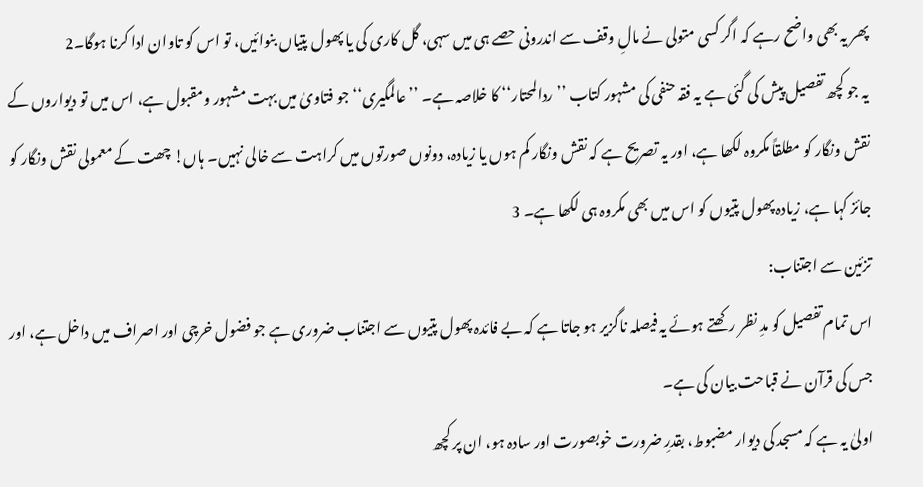پھر یہ بھی واضح رہے کہ اگر کسی متولی نے مالِ وقف سے اندرونی حصے ہی میں سہی، گل کاری کی یا پھول پتیاں بنوائیں، تو اس کو تاوان ادا کرنا ہوگا۔2
یہ جو کچھ تفصیل پیش کی گئی ہے یہ فقہ حنفی کی مشہور کتاب ’’ردالمحتار‘‘ کا خلاصہ ہے۔ ’’عالمگیری‘‘ جو فتاویٰ میں بہت مشہور ومقبول ہے، اس میں تو دیواروں کے نقش ونگار کو مطلقاً مکروہ لکھا ہے، اور یہ تصریح ہے کہ نقش ونگار کم ہوں یا زیادہ، دونوں صورتوں میں کراہت سے خالی نہیں۔ ہاں! چھت کے معمولی نقش ونگار کو جائز کہا ہے، زیادہ پھول پتیوں کو اس میں بھی مکروہ ہی لکھا ہے۔ 3
تزئین سے اجتناب:
اس تمام تفصیل کو مدِ نظر رکھتے ہوئے یہ فیصلہ ناگزیر ہو جاتا ہے کہ بے فائدہ پھول پتیوں سے اجتناب ضروری ہے جو فضول خرچی اور اصراف میں داخل ہے، اور جس کی قرآن نے قباحت بیان کی ہے۔
اولیٰ یہ ہے کہ مسجد کی دیوار مضبوط، بقدرِ ضرورت خوبصورت اور سادہ ہو، ان پر کچھ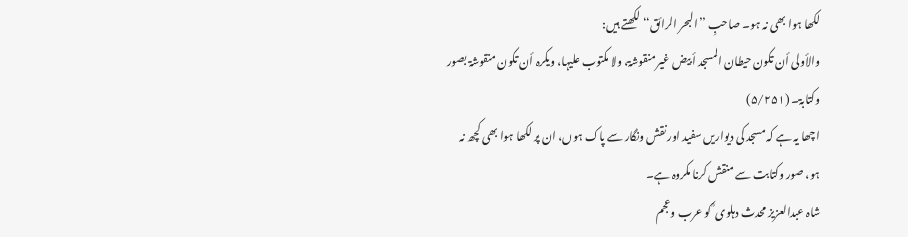لکھا ہوا بھی نہ ہو۔ صاحبِ ’’البحر الرائق‘‘ لکھتے ہیں:
والأولی أن تکون حیطان المسجد أبیض غیر منقوشۃ، ولا مکتوب علیہا، ویکرہ أن تکون منقوشۃ بصور وکتابۃ۔ (۵/۲۵۱)
اچھا یہ ہے کہ مسجد کی دیواریں سفید اور نقش ونگار سے پاک ہوں، ان پر لکھا ہوا بھی کچھ نہ ہو، صور وکتابت سے منقش کرنا مکروہ ہے۔
شاہ عبدالعزیز محدث دہلوی ؒ کو عرب وعجم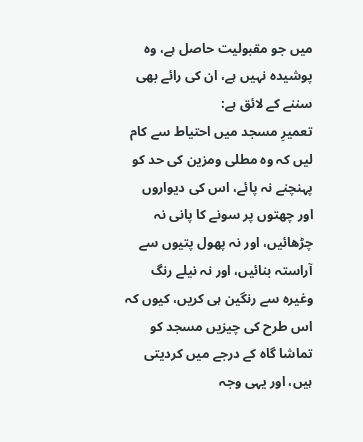میں جو مقبولیت حاصل ہے، وہ پوشیدہ نہیں ہے، ان کی رائے بھی سننے کے لائق ہے:
تعمیرِ مسجد میں احتیاط سے کام لیں کہ وہ مطلی ومزین کی حد کو پہنچنے نہ پائے، اس کی دیواروں اور چھتوں پر سونے کا پانی نہ چڑھائیں، اور نہ پھول پتیوں سے آراستہ بنائیں، اور نہ نیلے رنگ وغیرہ سے رنگین ہی کریں، کیوں کہ اس طرح کی چیزیں مسجد کو تماشا گاہ کے درجے میں کردیتی ہیں، اور یہی وجہ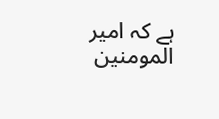ہے کہ امیر المومنین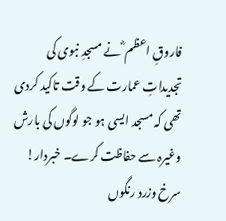فاروقِ اعظم ؓ نے مسجدِ نبوی کی تجدیداتِ عمارت کے وقت تاکید کردی تھی کہ مسجد ایسی ہو جو لوگوں کی بارش وغیرہ سے حفاظت کرے۔ خبردار! سرخ وزرد رنگوں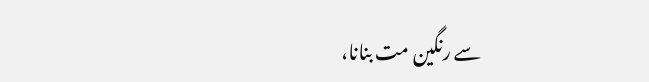سے رنگین مت بنانا،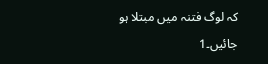کہ لوگ فتنہ میں مبتلا ہو جائیں۔1